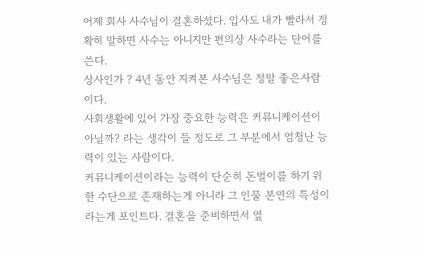어제 회사 사수님이 결혼하셨다. 입사도 내가 빨라서 정확히 말하면 사수는 아니지만 편의상 사수라는 단어를 쓴다.
상사인가 ? 4년 동안 지켜본 사수님은 정말 좋은사람이다.
사회생활에 있어 가장 중요한 능력은 커뮤니케이션이 아닐까? 라는 생각이 들 정도로 그 부분에서 엄청난 능력이 있는 사람이다.
커뮤니케이션이라는 능력이 단순히 돈벌이를 하기 위한 수단으로 존재하는게 아니라 그 인물 본연의 특성이라는게 포인트다. 결혼을 준비하면서 옆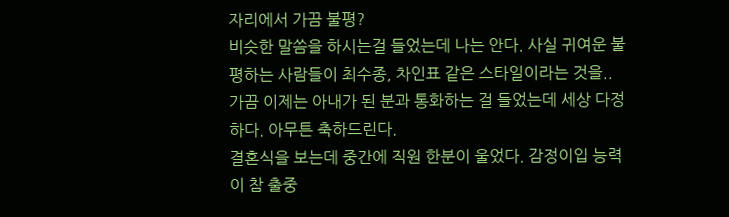자리에서 가끔 불평?
비슷한 말씀을 하시는걸 들었는데 나는 안다. 사실 귀여운 불평하는 사람들이 최수종, 차인표 같은 스타일이라는 것을..
가끔 이제는 아내가 된 분과 통화하는 걸 들었는데 세상 다정하다. 아무튼 축하드린다.
결혼식을 보는데 중간에 직원 한분이 울었다. 감정이입 능력이 참 출중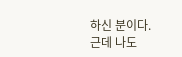하신 분이다.
근데 나도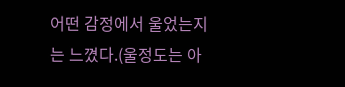어떤 감정에서 울었는지는 느꼈다.(울정도는 아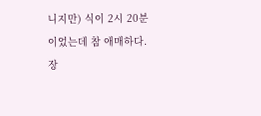니지만) 식이 2시 20분이었는데 참 애매하다.
장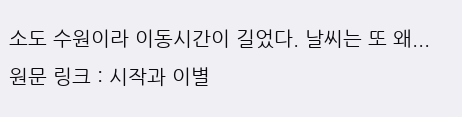소도 수원이라 이동시간이 길었다. 날씨는 또 왜...
원문 링크 : 시작과 이별